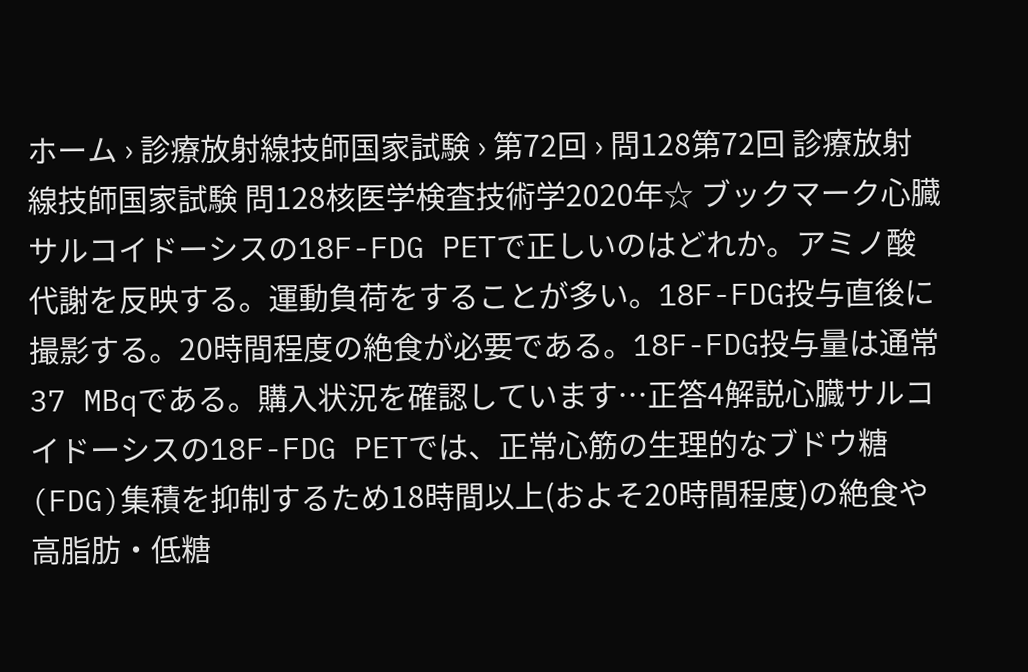ホーム › 診療放射線技師国家試験 › 第72回 › 問128第72回 診療放射線技師国家試験 問128核医学検査技術学2020年☆ ブックマーク心臓サルコイドーシスの18F-FDG PETで正しいのはどれか。アミノ酸代謝を反映する。運動負荷をすることが多い。18F-FDG投与直後に撮影する。20時間程度の絶食が必要である。18F-FDG投与量は通常37 MBqである。購入状況を確認しています…正答4解説心臓サルコイドーシスの18F-FDG PETでは、正常心筋の生理的なブドウ糖(FDG)集積を抑制するため18時間以上(およそ20時間程度)の絶食や高脂肪・低糖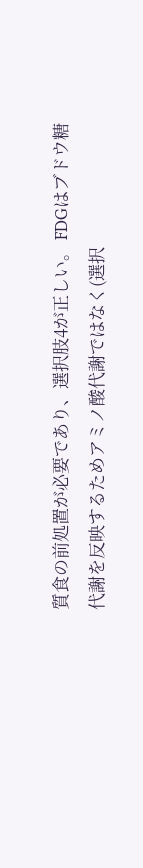質食の前処置が必要であり、選択肢4が正しい。 FDGはブドウ糖代謝を反映するためアミノ酸代謝ではなく(選択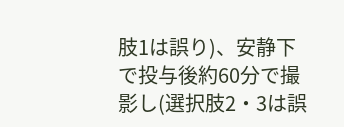肢1は誤り)、安静下で投与後約60分で撮影し(選択肢2・3は誤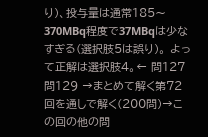り)、投与量は通常185〜370MBq程度で37MBqは少なすぎる(選択肢5は誤り)。 よって正解は選択肢4。← 問127問129 →まとめて解く第72回を通しで解く(200問)→この回の他の問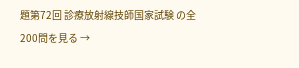題第72回 診療放射線技師国家試験 の全200問を見る →